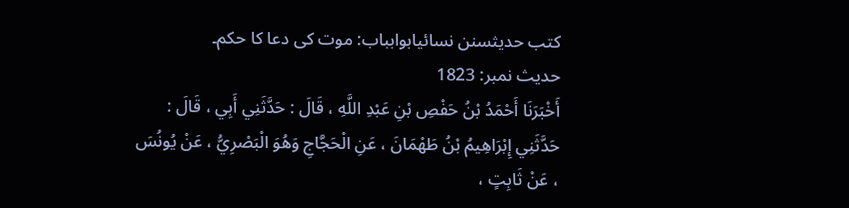کتب حدیثسنن نسائيابوابباب: موت کی دعا کا حکم۔
حدیث نمبر: 1823
أَخْبَرَنَا أَحْمَدُ بْنُ حَفْصِ بْنِ عَبْدِ اللَّهِ ، قَالَ : حَدَّثَنِي أَبِي ، قَالَ : حَدَّثَنِي إِبْرَاهِيمُ بْنُ طَهْمَانَ ، عَنِ الْحَجَّاجِ وَهُوَ الْبَصْرِيُّ ، عَنْ يُونُسَ ، عَنْ ثَابِتٍ ،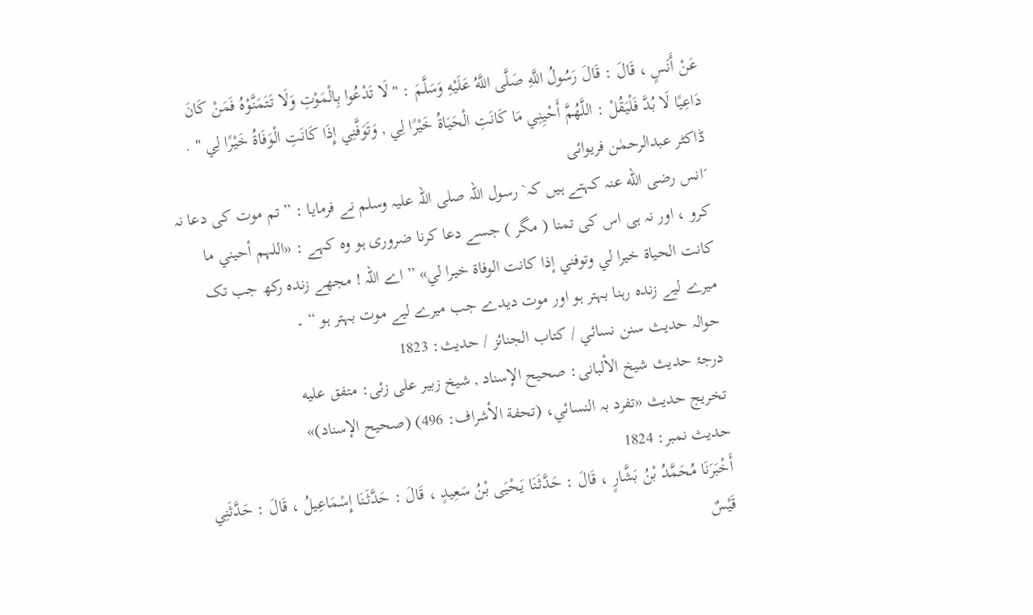عَنْ أَنَسٍ ، قَالَ : قَالَ رَسُولُ اللَّهِ صَلَّى اللَّهُ عَلَيْهِ وَسَلَّمَ : " لَا تَدْعُوا بِالْمَوْتِ وَلَا تَتَمَنَّوْهُ فَمَنْ كَانَ دَاعِيًا لَا بُدَّ فَلْيَقُلْ : اللَّهُمَّ أَحْيِنِي مَا كَانَتِ الْحَيَاةُ خَيْرًا لِي , وَتَوَفَّنِي إِذَا كَانَتِ الْوَفَاةُ خَيْرًا لِي " .
ڈاکٹر عبدالرحمٰن فریوائی
´انس رضی الله عنہ کہتے ہیں کہ` رسول اللہ صلی اللہ علیہ وسلم نے فرمایا : ” تم موت کی دعا نہ کرو ، اور نہ ہی اس کی تمنا ( مگر ) جسے دعا کرنا ضروری ہو وہ کہے : «اللہم أحيني ما كانت الحياة خيرا لي وتوفني إذا كانت الوفاة خيرا لي» ” اے اللہ ! مجھے زندہ رکھ جب تک میرے لیے زندہ رہنا بہتر ہو اور موت دیدے جب میرے لیے موت بہتر ہو “ ۔
حوالہ حدیث سنن نسائي / كتاب الجنائز / حدیث: 1823
درجۂ حدیث شیخ الألبانی: صحيح الإسناد , شیخ زبیر علی زئی: متفق عليه
تخریج حدیث «تفرد بہ النسائي، (تحفة الأشراف: 496) (صحیح الإسناد)»
حدیث نمبر: 1824
أَخْبَرَنَا مُحَمَّدُ بْنُ بَشَّارٍ ، قَالَ : حَدَّثَنَا يَحْيَى بْنُ سَعِيدٍ ، قَالَ : حَدَّثَنَا إِسْمَاعِيلُ ، قَالَ : حَدَّثَنِي قَيْسٌ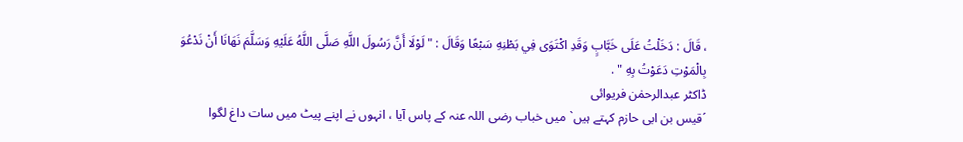، قَالَ : دَخَلْتُ عَلَى خَبَّابٍ وَقَدِ اكْتَوَى فِي بَطْنِهِ سَبْعًا وَقَالَ : " لَوْلَا أَنَّ رَسُولَ اللَّهِ صَلَّى اللَّهُ عَلَيْهِ وَسَلَّمَ نَهَانَا أَنْ نَدْعُوَ بِالْمَوْتِ دَعَوْتُ بِهِ " .
ڈاکٹر عبدالرحمٰن فریوائی
´قیس بن ابی حازم کہتے ہیں` میں خباب رضی اللہ عنہ کے پاس آیا ، انہوں نے اپنے پیٹ میں سات داغ لگوا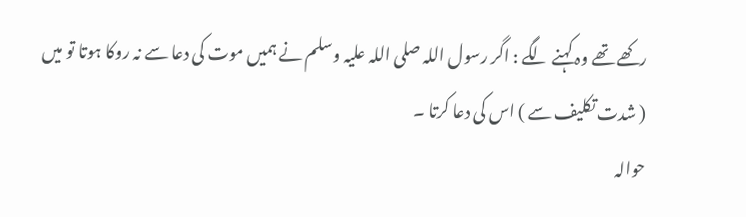رکھے تھے وہ کہنے لگے : اگر رسول اللہ صلی اللہ علیہ وسلم نے ہمیں موت کی دعا سے نہ روکا ہوتا تو میں ( شدت تکلیف سے ) اس کی دعا کرتا ۔
حوالہ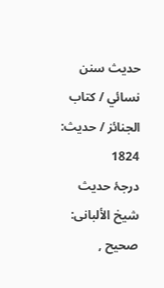حدیث سنن نسائي / كتاب الجنائز / حدیث: 1824
درجۂ حدیث شیخ الألبانی: صحيح ,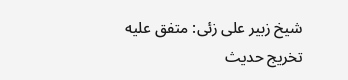شیخ زبیر علی زئی: متفق عليه
تخریج حدیث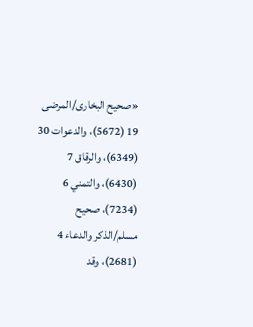«صحیح البخاری/المرضی 19 (5672)، والدعوات 30 (6349)، والرقاق 7 (6430)، والتمني 6 (7234)، صحیح مسلم/الذکر والدعاء 4 (2681)، وقد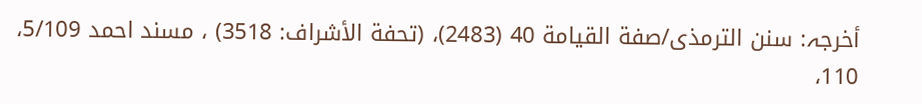أخرجہ: سنن الترمذی/صفة القیامة 40 (2483)، (تحفة الأشراف: 3518) ، مسند احمد 5/109، 110،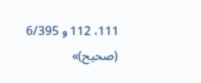111، 112 و 6/395 (صحیح)»